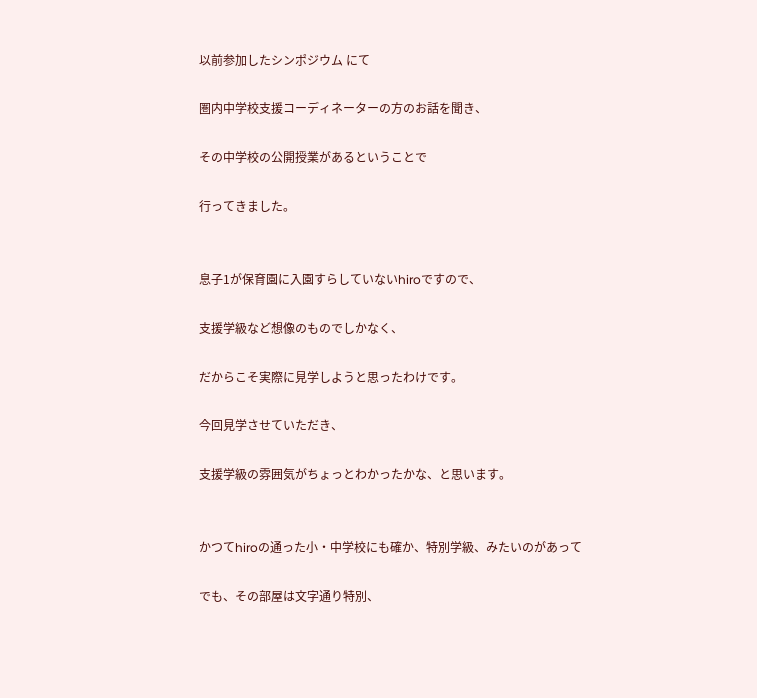以前参加したシンポジウム にて

圏内中学校支援コーディネーターの方のお話を聞き、

その中学校の公開授業があるということで

行ってきました。


息子1が保育園に入園すらしていないhiroですので、

支援学級など想像のものでしかなく、

だからこそ実際に見学しようと思ったわけです。

今回見学させていただき、

支援学級の雰囲気がちょっとわかったかな、と思います。


かつてhiroの通った小・中学校にも確か、特別学級、みたいのがあって

でも、その部屋は文字通り特別、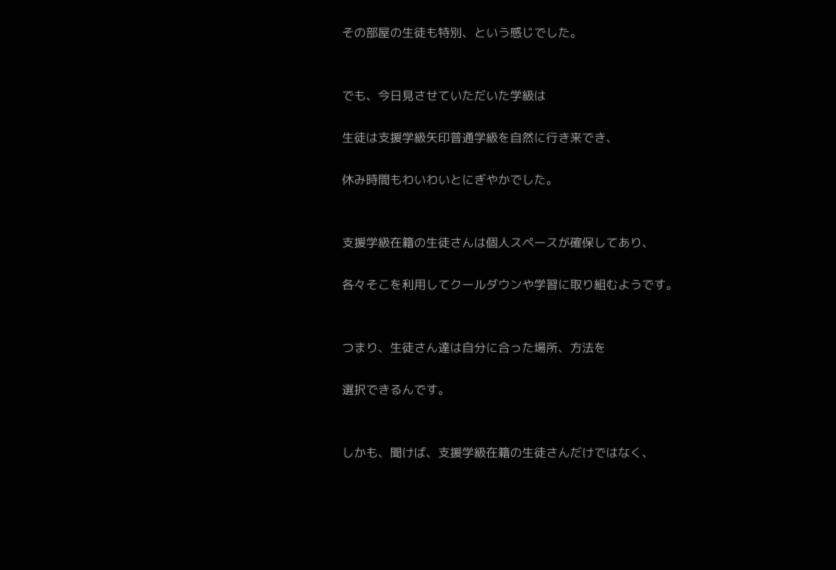その部屋の生徒も特別、という感じでした。


でも、今日見させていただいた学級は

生徒は支援学級矢印普通学級を自然に行き来でき、

休み時間もわいわいとにぎやかでした。


支援学級在籍の生徒さんは個人スペースが確保してあり、

各々そこを利用してクールダウンや学習に取り組むようです。


つまり、生徒さん達は自分に合った場所、方法を

選択できるんです。


しかも、聞けば、支援学級在籍の生徒さんだけではなく、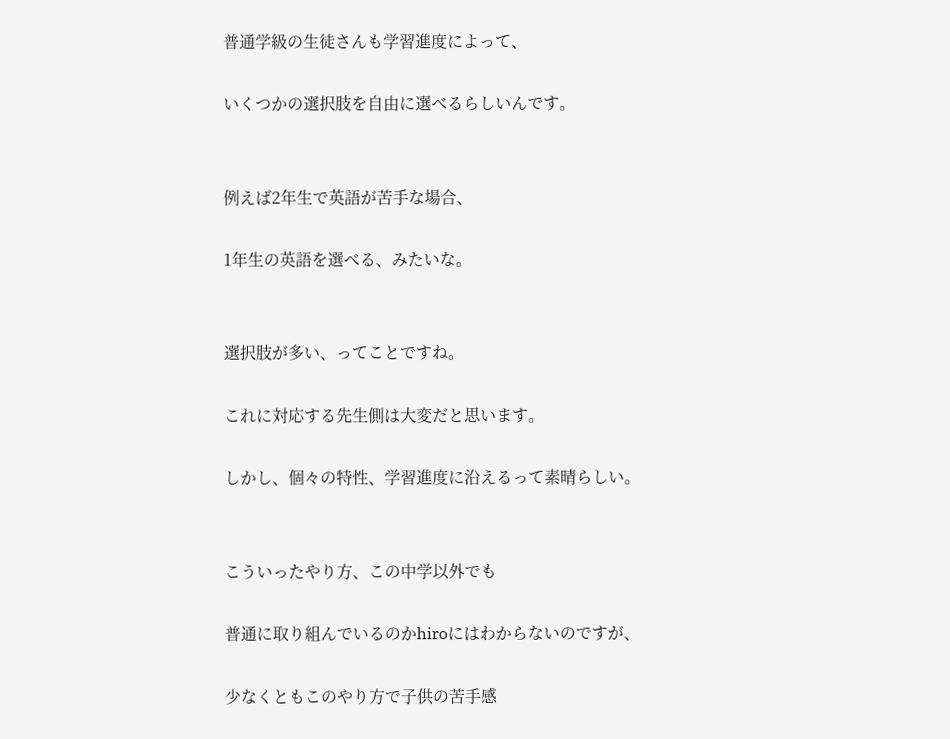普通学級の生徒さんも学習進度によって、

いくつかの選択肢を自由に選べるらしいんです。


例えば2年生で英語が苦手な場合、

1年生の英語を選べる、みたいな。


選択肢が多い、ってことですね。

これに対応する先生側は大変だと思います。

しかし、個々の特性、学習進度に沿えるって素晴らしい。


こういったやり方、この中学以外でも

普通に取り組んでいるのかhiroにはわからないのですが、

少なくともこのやり方で子供の苦手感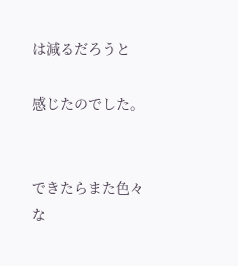は減るだろうと

感じたのでした。


できたらまた色々な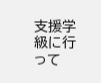支援学級に行って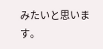みたいと思います。